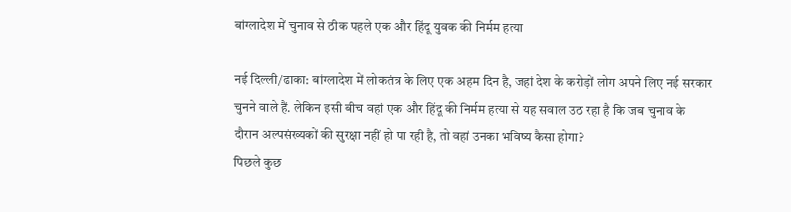बांग्लादेश में चुनाव से ठीक पहले एक और हिंदू युवक की निर्मम हत्या

नई दिल्ली/ढाका: बांग्लादेश में लोकतंत्र के लिए एक अहम दिन है, जहां देश के करोड़ों लोग अपने लिए नई सरकार चुनने वाले हैं. लेकिन इसी बीच वहां एक और हिंदू की निर्मम हत्या से यह सवाल उठ रहा है कि जब चुनाव के दौरान अल्पसंख्यकों की सुरक्षा नहीं हो पा रही है, तो वहां उनका भविष्य कैसा होगा?
पिछले कुछ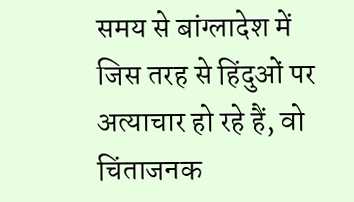समय से बांग्लादेश में जिस तरह से हिंदुओं पर अत्याचार हो रहे हैं, वो चिंताजनक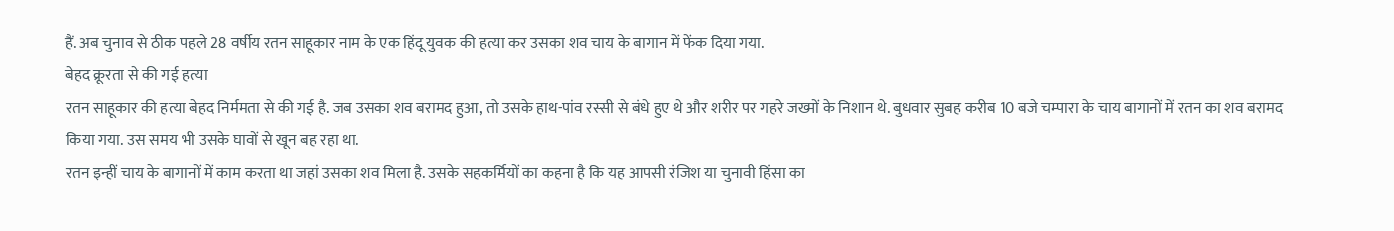हैं. अब चुनाव से ठीक पहले 28 वर्षीय रतन साहूकार नाम के एक हिंदू युवक की हत्या कर उसका शव चाय के बागान में फेंक दिया गया.
बेहद क्रूरता से की गई हत्या
रतन साहूकार की हत्या बेहद निर्ममता से की गई है. जब उसका शव बरामद हुआ, तो उसके हाथ-पांव रस्सी से बंधे हुए थे और शरीर पर गहरे जख्मों के निशान थे. बुधवार सुबह करीब 10 बजे चम्पारा के चाय बागानों में रतन का शव बरामद किया गया. उस समय भी उसके घावों से खून बह रहा था.
रतन इन्हीं चाय के बागानों में काम करता था जहां उसका शव मिला है. उसके सहकर्मियों का कहना है कि यह आपसी रंजिश या चुनावी हिंसा का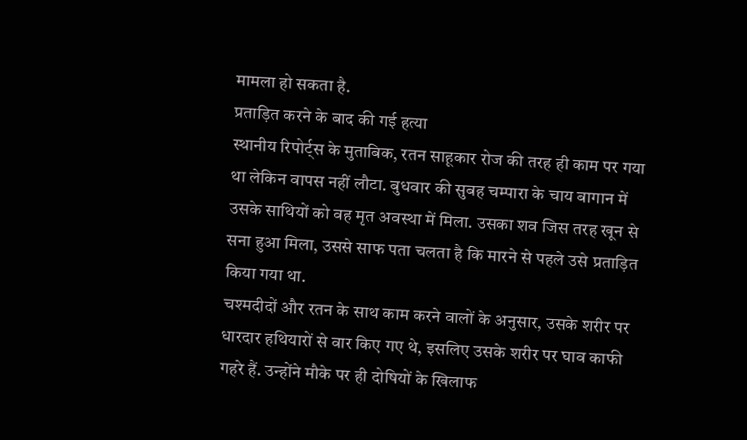मामला हो सकता है.
प्रताड़ित करने के बाद की गई हत्या
स्थानीय रिपोर्ट्स के मुताबिक, रतन साहूकार रोज की तरह ही काम पर गया था लेकिन वापस नहीं लौटा. बुधवार की सुबह चम्पारा के चाय बागान में उसके साथियों को वह मृत अवस्था में मिला. उसका शव जिस तरह खून से सना हुआ मिला, उससे साफ पता चलता है कि मारने से पहले उसे प्रताड़ित किया गया था.
चश्मदीदों और रतन के साथ काम करने वालों के अनुसार, उसके शरीर पर धारदार हथियारों से वार किए गए थे, इसलिए उसके शरीर पर घाव काफी गहरे हैं. उन्होंने मौके पर ही दोषियों के खिलाफ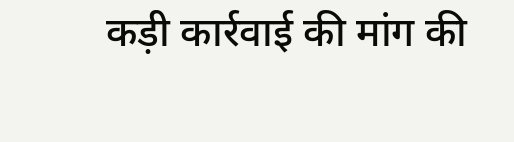कड़ी कार्रवाई की मांग की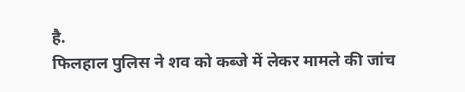है.
फिलहाल पुलिस ने शव को कब्जे में लेकर मामले की जांच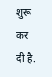शुरू कर दी है.